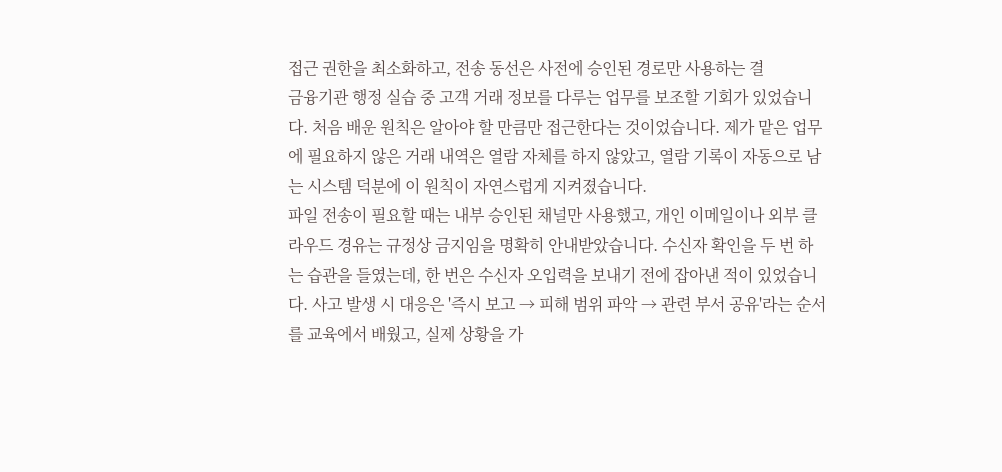접근 권한을 최소화하고, 전송 동선은 사전에 승인된 경로만 사용하는 결
금융기관 행정 실습 중 고객 거래 정보를 다루는 업무를 보조할 기회가 있었습니다. 처음 배운 원칙은 알아야 할 만큼만 접근한다는 것이었습니다. 제가 맡은 업무에 필요하지 않은 거래 내역은 열람 자체를 하지 않았고, 열람 기록이 자동으로 남는 시스템 덕분에 이 원칙이 자연스럽게 지켜졌습니다.
파일 전송이 필요할 때는 내부 승인된 채널만 사용했고, 개인 이메일이나 외부 클라우드 경유는 규정상 금지임을 명확히 안내받았습니다. 수신자 확인을 두 번 하는 습관을 들였는데, 한 번은 수신자 오입력을 보내기 전에 잡아낸 적이 있었습니다. 사고 발생 시 대응은 '즉시 보고 → 피해 범위 파악 → 관련 부서 공유'라는 순서를 교육에서 배웠고, 실제 상황을 가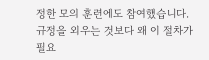정한 모의 훈련에도 참여했습니다. 규정을 외우는 것보다 왜 이 절차가 필요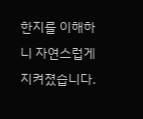한지를 이해하니 자연스럽게 지켜졌습니다.